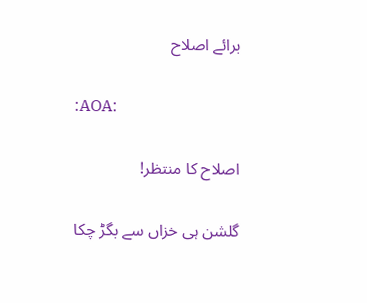برائے اصلاح

:AOA:

اصلاح کا منتظر!

گلشن ہی خزاں سے بگڑ چکا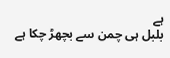ہے
بلبل ہی چمن سے بچھڑ چکا ہے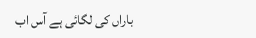باراں کی لگائی ہے آس اب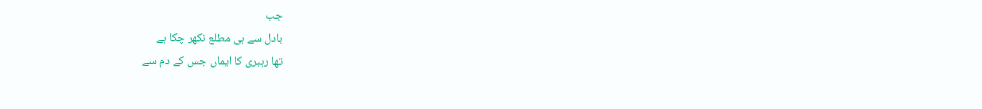جب
بادل سے ہی مطلع نکھر چکا ہے
تھا رہبری کا ایماں جس کے دم سے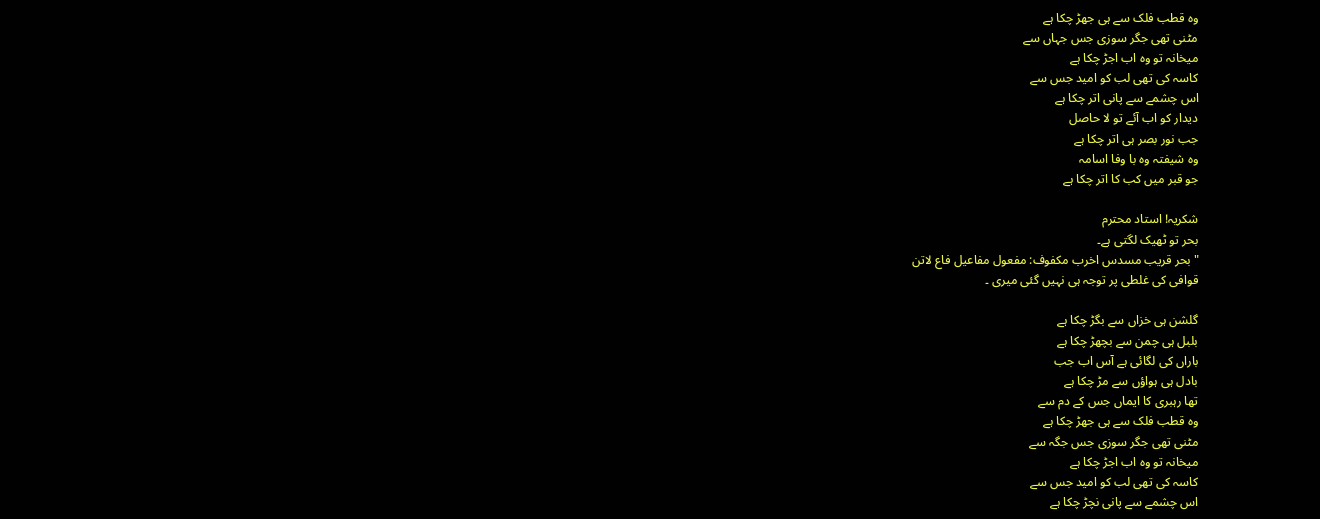وہ قطب فلک سے ہی جھڑ چکا ہے
مٹنی تھی جگر سوزی جس جہاں سے
میخانہ تو وہ اب اجڑ چکا ہے
کاسہ کی تھی لب کو امید جس سے
اس چشمے سے پانی اتر چکا ہے
دیدار کو اب آئے تو لا حاصل
جب نور بصر ہی اتر چکا ہے
وہ شیفتہ وہ با وفا اسامہ
جو قبر میں کب کا اتر چکا ہے

شکریہ! استاد محترم
بحر تو ٹھیک لگتی ہے۔
"بحر قریب مسدس اخرب مکفوف: مفعول مفاعیل فاع لاتن
قوافی کی غلطی پر توجہ ہی نہیں گئی میری ۔

گلشن ہی خزاں سے بگڑ چکا ہے
بلبل ہی چمن سے بچھڑ چکا ہے
باراں کی لگائی ہے آس اب جب
بادل ہی ہواؤں سے مڑ چکا ہے
تھا رہبری کا ایماں جس کے دم سے
وہ قطب فلک سے ہی جھڑ چکا ہے
مٹنی تھی جگر سوزی جس جگہ سے
میخانہ تو وہ اب اجڑ چکا ہے
کاسہ کی تھی لب کو امید جس سے
اس چشمے سے پانی نچڑ چکا ہے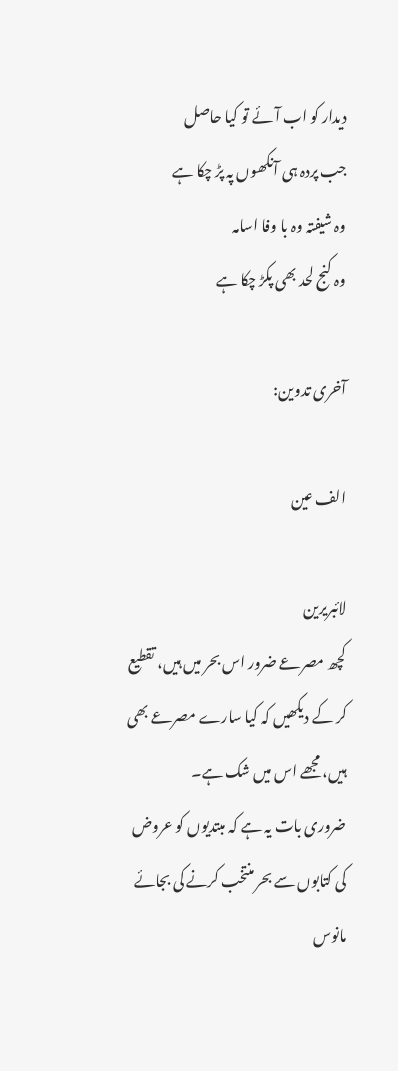دیدار کو اب آئے تو کیا حاصل
جب پردہ ہی آنکھوں پہ پڑ چکا ہے
وہ شیفتہ وہ با وفا اسامہ
وہ کنج لحد بھی پکڑ چکا ہے

آخری تدوین:

الف عین

لائبریرین
کچھ مصرعے ضرور اس بحر میں ہیں، تقطیع کر کے دیکھیں کہ کیا سارے مصرعے بھی ہیں، مجھے اس میں شک ہے۔
ضروری بات یہ ہے کہ مبتدیوں کو عروض کی کتابوں سے بحر منتخب کرنے کی بجائے مانوس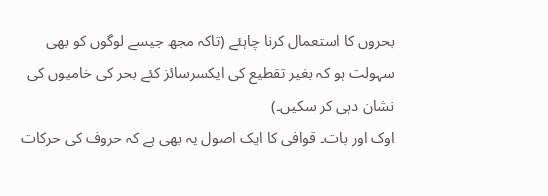بحروں کا استعمال کرنا چاہئے (تاکہ مجھ جیسے لوگوں کو بھی سہولت ہو کہ بغیر تقطیع کی ایکسرسائز کئے بحر کی خامیوں کی نشان دہی کر سکیں۔)
اوک اور بات۔ قوافی کا ایک اصول یہ بھی ہے کہ حروف کی حرکات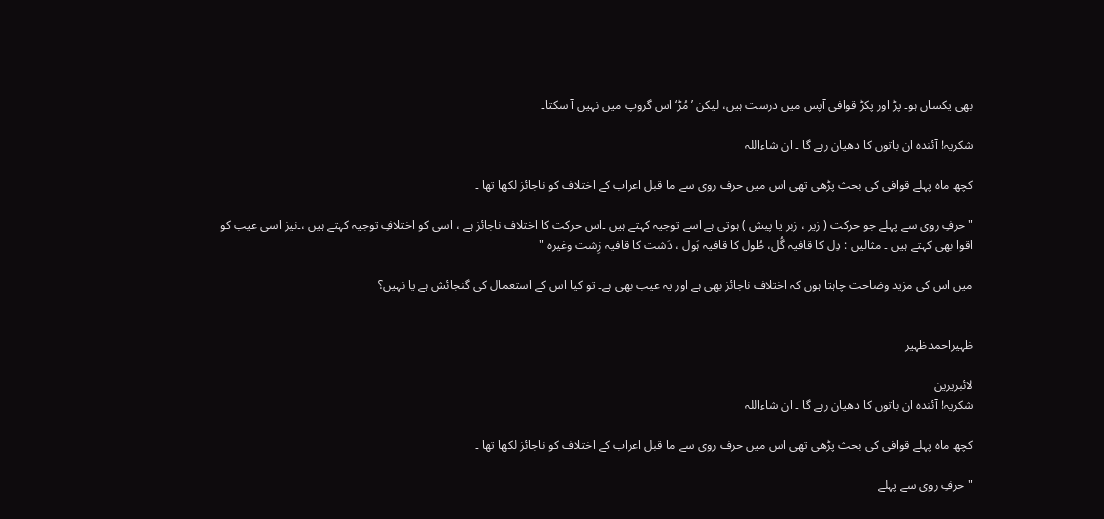بھی یکساں ہو۔ پڑ اور پکڑ قوافی آپس میں درست ہیں، لیکن ’مُڑ‘ اس گروپ میں نہیں آ سکتا۔

شکریہ! آئندہ ان باتوں کا دھیان رہے گا ۔ ان شاءاللہ

کچھ ماہ پہلے قوافی کی بحث پڑھی تھی اس میں حرف روی سے ما قبل اعراب کے اختلاف کو ناجائز لکھا تھا ۔

"حرفِ روی سے پہلے جو حرکت ( زیر ، زبر یا پیش ) ہوتی ہے اسے توجیہ کہتے ہیں ۔اس حرکت کا اختلاف ناجائز ہے ، اسی کو اختلافِ توجیہ کہتے ہیں ،۔نیز اسی عیب کو اقوا بھی کہتے ہیں ۔ مثالیں : دِل کا قافیہ گُل، طُول کا قافیہ ہَول ، دَشت کا قافیہ زِشت وغیرہ "

میں اس کی مزید وضاحت چاہتا ہوں کہ اختلاف ناجائز بھی ہے اور یہ عیب بھی ہے۔ تو کیا اس کے استعمال کی گنجائش ہے یا نہیں؟


ظہیراحمدظہیر

لائبریرین
شکریہ! آئندہ ان باتوں کا دھیان رہے گا ۔ ان شاءاللہ

کچھ ماہ پہلے قوافی کی بحث پڑھی تھی اس میں حرف روی سے ما قبل اعراب کے اختلاف کو ناجائز لکھا تھا ۔

"حرفِ روی سے پہلے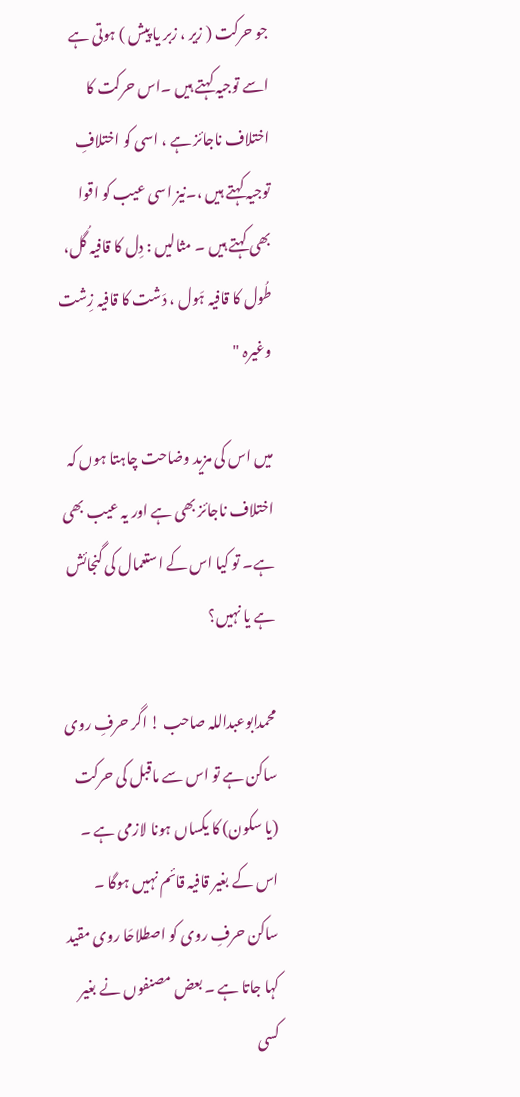جو حرکت ( زیر ، زبر یا پیش ) ہوتی ہے اسے توجیہ کہتے ہیں ۔اس حرکت کا اختلاف ناجائز ہے ، اسی کو اختلافِ توجیہ کہتے ہیں ،۔نیز اسی عیب کو اقوا بھی کہتے ہیں ۔ مثالیں : دِل کا قافیہ گُل، طُول کا قافیہ ہَول ، دَشت کا قافیہ زِشت وغیرہ "

میں اس کی مزید وضاحت چاہتا ہوں کہ اختلاف ناجائز بھی ہے اور یہ عیب بھی ہے۔ تو کیا اس کے استعمال کی گنجائش ہے یا نہیں؟

محمدابوعبداللہ صاحب ! اگر حرفِ روی ساکن ہے تو اس سے ماقبل کی حرکت (یا سکون) کا یکساں ہونا لازمی ہے ۔ اس کے بغیر قافیہ قائم نہیں ہوگا ۔ ساکن حرفِ روی کو اصطلاحَا روی مقید کہا جاتا ہے ۔ بعض مصنفوں نے بغیر کسی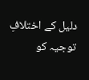دلیل کے اختلافِ توجیہ کو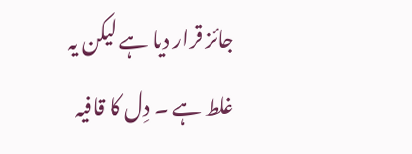جائز قرار دیا ہے لیکن یہ غلط ہے ۔ دِل کا قافیہ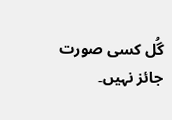گُل کسی صورت جائز نہیں۔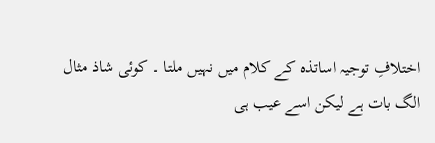اختلافِ توجیہ اساتذہ کے کلام میں نہیں ملتا ۔ کوئی شاذ مثال الگ بات ہے لیکن اسے عیب ہی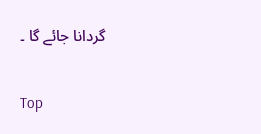گردانا جائے گا ۔

Top